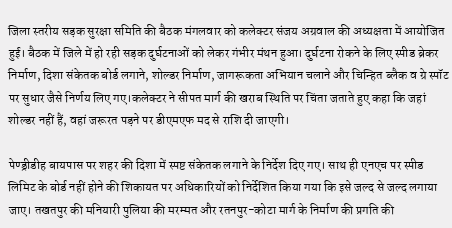जिला स्तरीय सड़क सुरक्षा समिति की बैठक मंगलवार को कलेक्टर संजय अग्रवाल की अध्यक्षता में आयोजित हुई। बैठक में जिले में हो रही सड़क दुर्घटनाओं को लेकर गंभीर मंथन हुआ। दुर्घटना रोकने के लिए स्पीड ब्रेकर निर्माण, दिशा संकेतक बोर्ड लगाने, शोल्डर निर्माण, जागरूकता अभियान चलाने और चिन्हित ब्लैक व ग्रे स्पॉट पर सुधार जैसे निर्णय लिए गए।कलेक्टर ने सीपत मार्ग की खराब स्थिति पर चिंता जताते हुए कहा कि जहां शोल्डर नहीं हैं, वहां जरूरत पड़ने पर डीएमएफ मद से राशि दी जाएगी।

पेण्ड्रीडीह बायपास पर शहर की दिशा में स्पष्ट संकेतक लगाने के निर्देश दिए गए। साथ ही एनएच पर स्पीड लिमिट के बोर्ड नहीं होने की शिकायत पर अधिकारियों को निर्देशित किया गया कि इसे जल्द से जल्द लगाया जाए। तखतपुर की मनियारी पुलिया की मरम्मत और रतनपुर-कोटा मार्ग के निर्माण की प्रगति की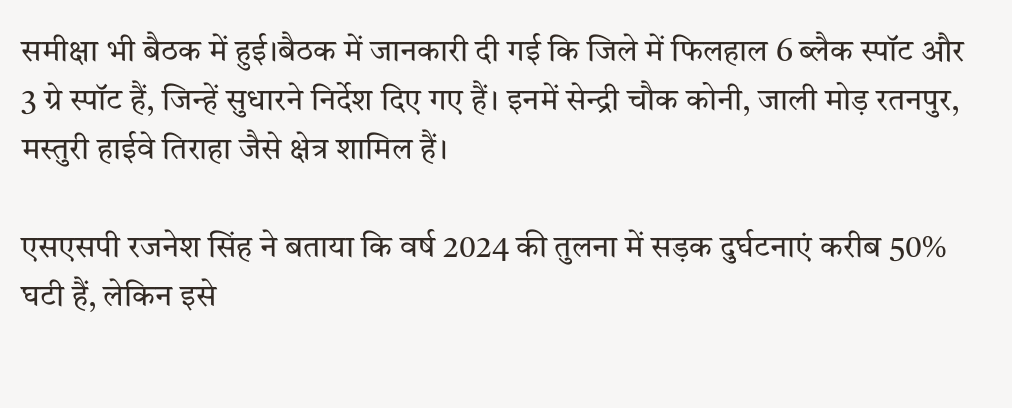समीक्षा भी बैठक में हुई।बैठक में जानकारी दी गई कि जिले में फिलहाल 6 ब्लैक स्पॉट और 3 ग्रे स्पॉट हैं, जिन्हें सुधारने निर्देश दिए गए हैं। इनमें सेन्द्री चौक कोनी, जाली मोड़ रतनपुर, मस्तुरी हाईवे तिराहा जैसे क्षेत्र शामिल हैं।

एसएसपी रजनेश सिंह ने बताया कि वर्ष 2024 की तुलना में सड़क दुर्घटनाएं करीब 50% घटी हैं, लेकिन इसे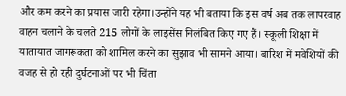और कम करने का प्रयास जारी रहेगा।उन्होंने यह भी बताया कि इस वर्ष अब तक लापरवाह वाहन चलाने के चलते 215 लोगों के लाइसेंस निलंबित किए गए हैं। स्कूली शिक्षा में यातायात जागरूकता को शामिल करने का सुझाव भी सामने आया। बारिश में मवेशियों की वजह से हो रही दुर्घटनाओं पर भी चिंता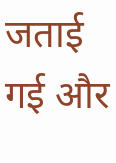जताई गई और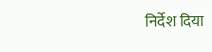निर्देश दिया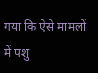गया कि ऐसे मामलों में पशु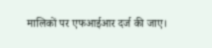मालिकों पर एफआईआर दर्ज की जाए।